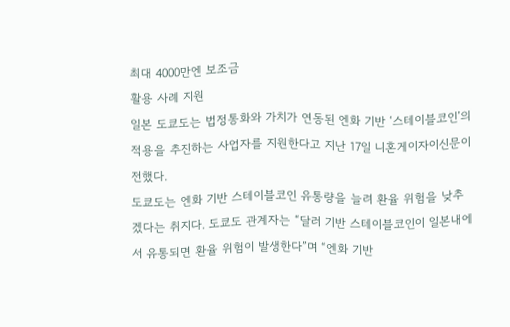최대 4000만엔 보조금
활용 사례 지원
일본 도쿄도는 법정통화와 가치가 연동된 엔화 기반 ‘스테이블코인’의 적용을 추진하는 사업자를 지원한다고 지난 17일 니혼게이자이신문이 전했다.
도쿄도는 엔화 기반 스테이블코인 유통량을 늘려 환율 위험을 낮추겠다는 취지다. 도쿄도 관계자는 “달러 기반 스테이블코인이 일본내에서 유통되면 환율 위험이 발생한다”며 “엔화 기반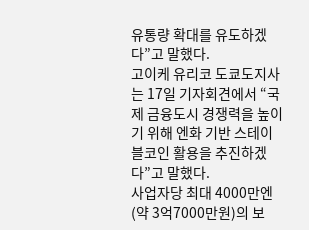유통량 확대를 유도하겠다”고 말했다.
고이케 유리코 도쿄도지사는 17일 기자회견에서 “국제 금융도시 경쟁력을 높이기 위해 엔화 기반 스테이블코인 활용을 추진하겠다”고 말했다.
사업자당 최대 4000만엔(약 3억7000만원)의 보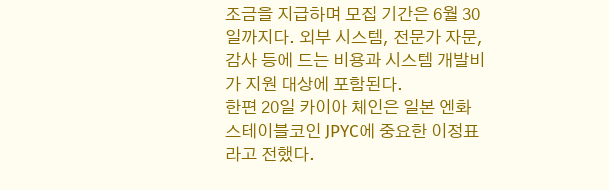조금을 지급하며 모집 기간은 6월 30일까지다. 외부 시스템, 전문가 자문, 감사 등에 드는 비용과 시스템 개발비가 지원 대상에 포함된다.
한편 20일 카이아 체인은 일본 엔화 스테이블코인 JPYC에 중요한 이정표라고 전했다.